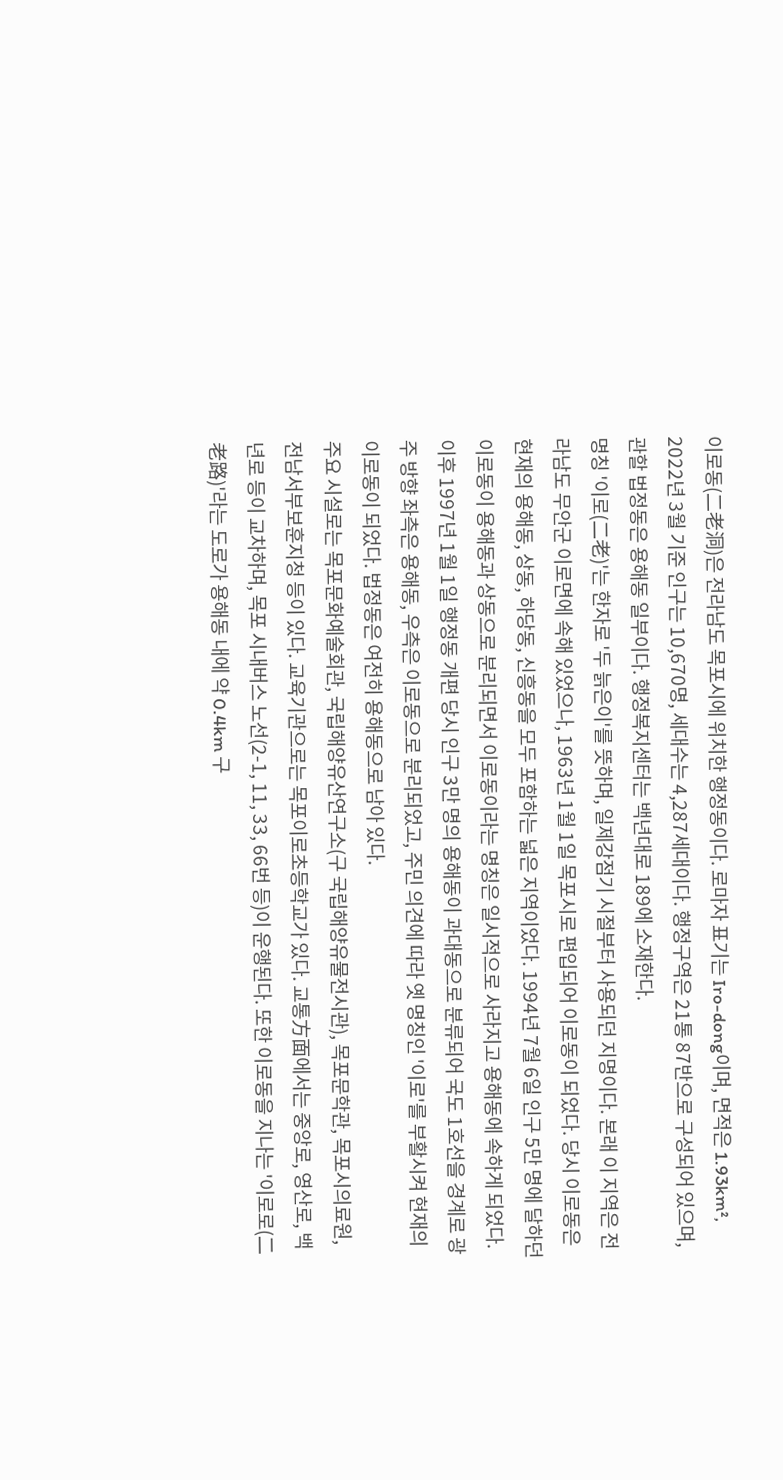이로동(二老洞)은 전라남도 목포시에 위치한 행정동이다. 로마자 표기는 Iro-dong이며, 면적은 1.93km², 2022년 3월 기준 인구는 10,670명, 세대수는 4,287세대이다. 행정구역은 21통 87반으로 구성되어 있으며, 관할 법정동은 용해동 일부이다. 행정복지센터는 백년대로 189에 소재한다.
명칭 '이로(二老)'는 한자로 '두 늙은이'를 뜻하며, 일제강점기 시절부터 사용되던 지명이다. 본래 이 지역은 전라남도 무안군 이로면에 속해 있었으나, 1963년 1월 1일 목포시로 편입되어 이로동이 되었다. 당시 이로동은 현재의 용해동, 상동, 하당동, 신흥동을 모두 포함하는 넓은 지역이었다. 1994년 7월 6일 인구 5만 명에 달하던 이로동이 용해동과 상동으로 분리되면서 이로동이라는 명칭은 일시적으로 사라지고 용해동에 속하게 되었다. 이후 1997년 1월 1일 행정동 개편 당시 인구 3만 명의 용해동이 과대동으로 분류되어 국도 1호선을 경계로 광주 방향 좌측은 용해동, 우측은 이로동으로 분리되었고, 주민 의견에 따라 옛 명칭인 '이로'를 부활시켜 현재의 이로동이 되었다. 법정동은 여전히 용해동으로 남아 있다.
주요 시설로는 목포문화예술회관, 국립해양유산연구소(구 국립해양유물전시관), 목포문학관, 목포시의료원, 전남서부보훈지청 등이 있다. 교육기관으로는 목포이로초등학교가 있다. 교통方面에서는 중앙로, 영산로, 백년로 등이 교차하며, 목포 시내버스 노선(2-1, 11, 33, 66번 등)이 운행된다. 또한 이로동을 지나는 '이로로(二老路)'라는 도로가 용해동 내에 약 0.4km 구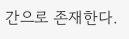간으로 존재한다.